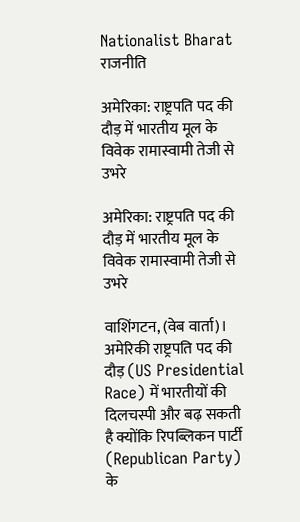Nationalist Bharat
राजनीति

अमेरिका: राष्ट्रपति पद की दौड़ में भारतीय मूल के विवेक रामास्वामी तेजी से उभरे

अमेरिका: राष्ट्रपति पद की दौड़ में भारतीय मूल के विवेक रामास्वामी तेजी से उभरे

वाशिंगटन, (वेब वार्ता)। अमेरिकी राष्ट्रपति पद की दौड़ (US Presidential Race) में भारतीयों की दिलचस्पी और बढ़ सकती है क्योंकि रिपब्लिकन पार्टी (Republican Party) के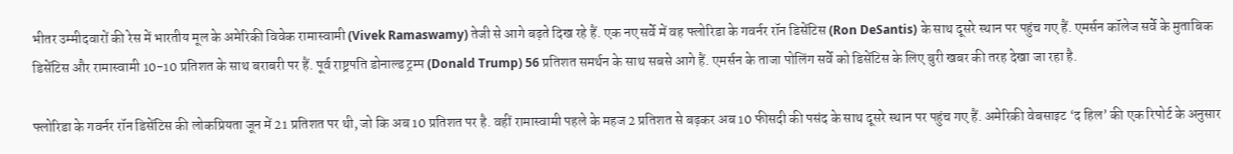भीतर उम्मीदवारों की रेस में भारतीय मूल के अमेरिकी विवेक रामास्वामी (Vivek Ramaswamy) तेजी से आगे बढ़ते दिख रहे हैं. एक नए सर्वे में वह फ्लोरिडा के गवर्नर रॉन डिसेंटिस (Ron DeSantis) के साथ दूसरे स्थान पर पहुंच गए हैं. एमर्सन कॉलेज सर्वे के मुताबिक डिसेंटिस और रामास्वामी 10-10 प्रतिशत के साथ बराबरी पर हैं. पूर्व राष्ट्रपति डोनाल्ड ट्रम्प (Donald Trump) 56 प्रतिशत समर्थन के साथ सबसे आगे हैं. एमर्सन के ताजा पोलिंग सर्वे को डिसेंटिस के लिए बुरी खबर की तरह देखा जा रहा है.

फ्लोरिडा के गवर्नर रॉन डिसेंटिस की लोकप्रियता जून में 21 प्रतिशत पर थी, जो कि अब 10 प्रतिशत पर है. वहीं रामास्वामी पहले के महज 2 प्रतिशत से बढ़कर अब 10 फीसदी की पसंद के साथ दूसरे स्थान पर पहुंच गए हैं. अमेरिकी वेबसाइट ‘द हिल’ की एक रिपोर्ट के अनुसार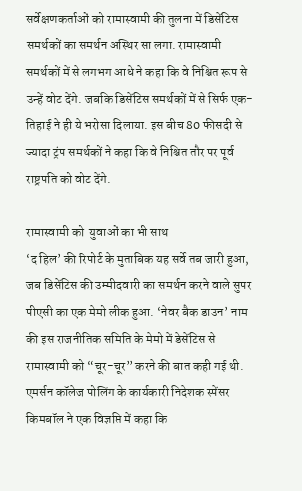सर्वेक्षणकर्ताओं को रामास्वामी की तुलना में डिसेंटिस समर्थकों का समर्थन अस्थिर सा लगा. रामास्वामी समर्थकों में से लगभग आधे ने कहा कि वे निश्चित रूप से उन्हें वोट देंगे. जबकि डिसेंटिस समर्थकों में से सिर्फ एक-तिहाई ने ही ये भरोसा दिलाया. इस बीच 80 फीसदी से ज्यादा ट्रंप समर्थकों ने कहा कि वे निश्चित तौर पर पूर्व राष्ट्रपति को वोट देंगे.

रामास्वामी को  युवाओं का भी साथ
‘द हिल’ की रिपोर्ट के मुताबिक यह सर्वे तब जारी हुआ, जब डिसेंटिस की उम्मीदवारी का समर्थन करने वाले सुपर पीएसी का एक मेमो लीक हुआ. ‘नेवर बैक डाउन’ नाम की इस राजनीतिक समिति के मेमो में डेसेंटिस से रामास्वामी को “चूर-चूर” करने की बात कही गई थी. एमर्सन कॉलेज पोलिंग के कार्यकारी निदेशक स्पेंसर किमबॉल ने एक विज्ञप्ति में कहा कि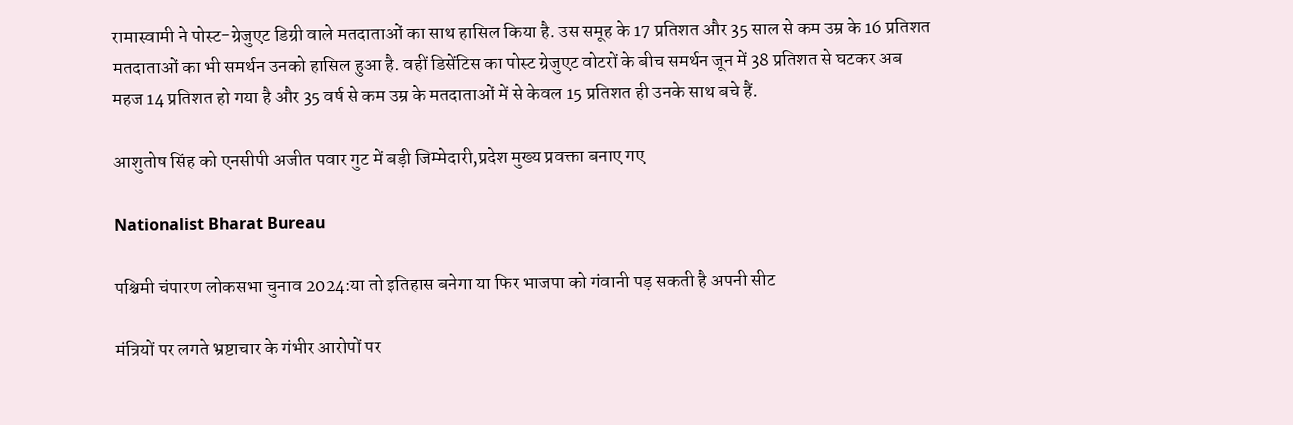रामास्वामी ने पोस्ट-ग्रेजुएट डिग्री वाले मतदाताओं का साथ हासिल किया है. उस समूह के 17 प्रतिशत और 35 साल से कम उम्र के 16 प्रतिशत मतदाताओं का भी समर्थन उनको हासिल हुआ है. वहीं डिसेंटिस का पोस्ट ग्रेजुएट वोटरों के बीच समर्थन जून में 38 प्रतिशत से घटकर अब महज 14 प्रतिशत हो गया है और 35 वर्ष से कम उम्र के मतदाताओं में से केवल 15 प्रतिशत ही उनके साथ बचे हैं.

आशुतोष सिंह को एनसीपी अजीत पवार गुट में बड़ी जिम्मेदारी,प्रदेश मुख्य प्रवक्ता बनाए गए

Nationalist Bharat Bureau

पश्चिमी चंपारण लोकसभा चुनाव 2024:या तो इतिहास बनेगा या फिर भाजपा को गंवानी पड़ सकती है अपनी सीट

मंत्रियों पर लगते भ्रष्टाचार के गंभीर आरोपों पर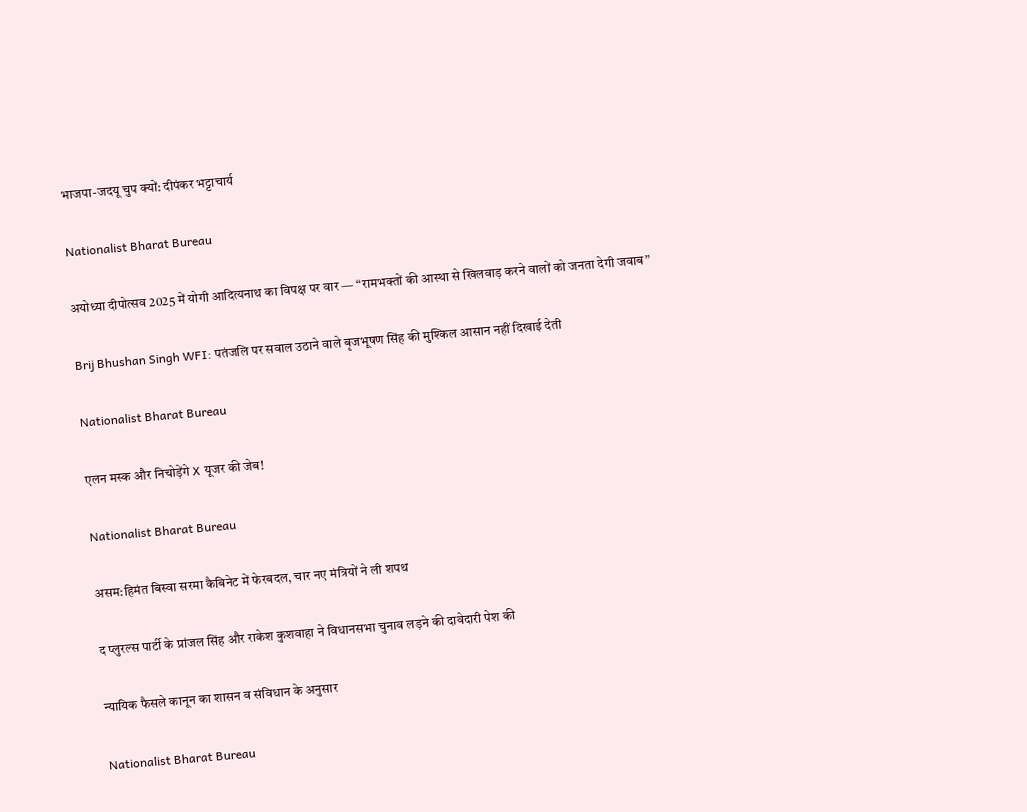भाजपा-जदयू चुप क्यों: दीपंकर भट्टाचार्य

Nationalist Bharat Bureau

अयोध्या दीपोत्सव 2025 में योगी आदित्यनाथ का विपक्ष पर वार — “रामभक्तों की आस्था से खिलवाड़ करने वालों को जनता देगी जवाब”

Brij Bhushan Singh WFI: पतंजलि पर सवाल उठाने वाले बृजभूषण सिंह की मुश्किल आसान नहीं दिखाई देती

Nationalist Bharat Bureau

एलन मस्क और निचोड़ेंगे X यूजर की जेब!

Nationalist Bharat Bureau

असम:हिमंत बिस्वा सरमा कैबिनेट में फेरबदल, चार नए मंत्रियों ने ली शपथ

द प्लुरल्स पार्टी के प्रांजल सिंह और राकेश कुशवाहा ने विधानसभा चुनाव लड़ने की दावेदारी पेश की

न्यायिक फैसले कानून का शासन व संविधान के अनुसार

Nationalist Bharat Bureau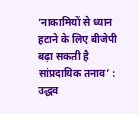‘नाकामियों से ध्यान हटाने के लिए बीजेपी बढ़ा सकती है सांप्रदायिक तनाव’ : उद्धव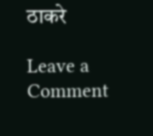ठाकरे

Leave a Comment